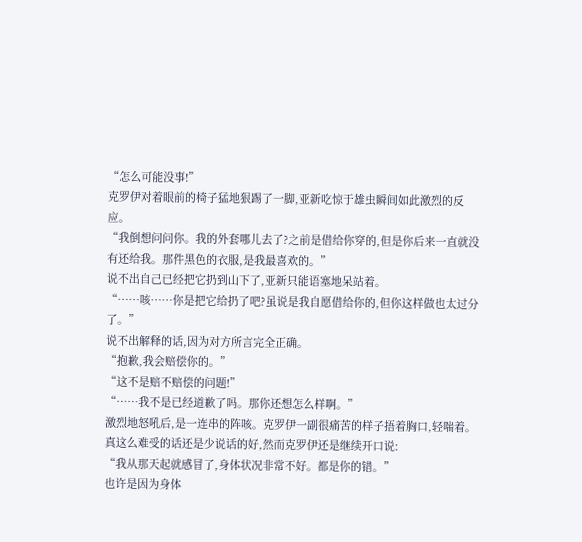“怎么可能没事!”
克罗伊对着眼前的椅子猛地狠踢了一脚,亚新吃惊于雄虫瞬间如此激烈的反应。
“我倒想问问你。我的外套哪儿去了?之前是借给你穿的,但是你后来一直就没有还给我。那件黑色的衣服,是我最喜欢的。”
说不出自己已经把它扔到山下了,亚新只能语塞地呆站着。
“……咳……你是把它给扔了吧?虽说是我自愿借给你的,但你这样做也太过分了。”
说不出解释的话,因为对方所言完全正确。
“抱歉,我会赔偿你的。”
“这不是赔不赔偿的问题!”
“……我不是已经道歉了吗。那你还想怎么样啊。”
激烈地怒吼后,是一连串的阵咳。克罗伊一副很痛苦的样子捂着胸口,轻喘着。真这么难受的话还是少说话的好,然而克罗伊还是继续开口说:
“我从那天起就感冒了,身体状况非常不好。都是你的错。”
也许是因为身体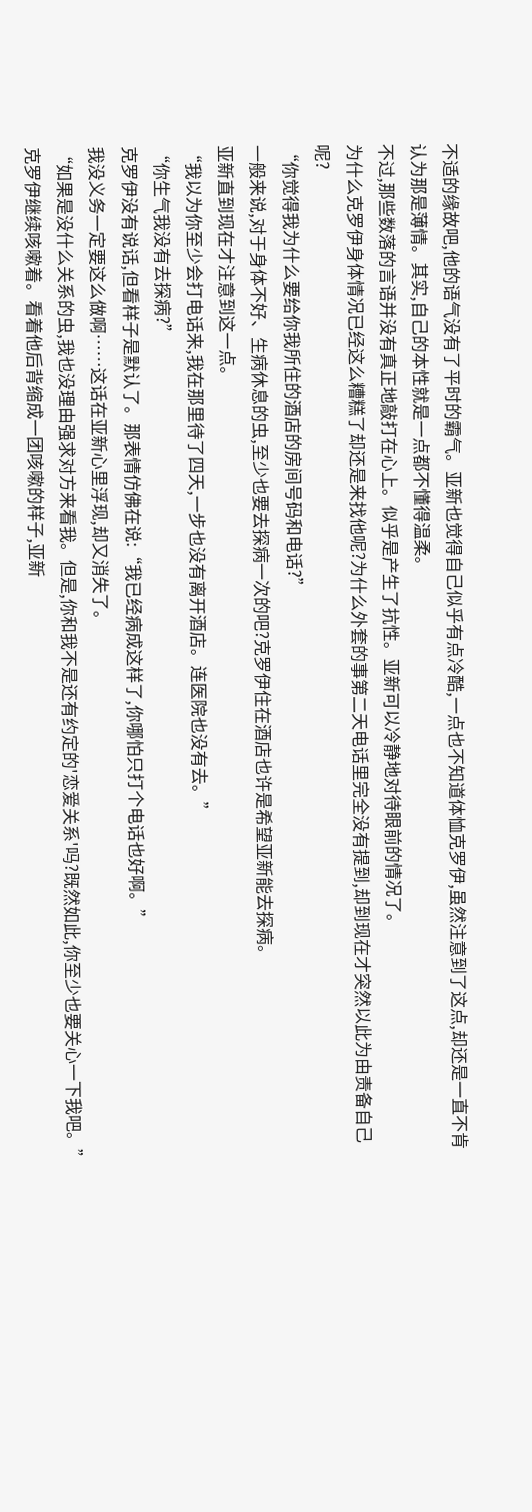不适的缘故吧,他的语气没有了平时的霸气。亚新也觉得自己似乎有点冷酷,一点也不知道体恤克罗伊,虽然注意到了这点,却还是一直不肯认为那是薄情。其实,自己的本性就是一点都不懂得温柔。
不过,那些数落的言语并没有真正地敲打在心上。似乎是产生了抗性。亚新可以冷静地对待眼前的情况了。
为什么克罗伊身体情况已经这么糟糕了却还是来找他呢?为什么外套的事第二天电话里完全没有提到,却到现在才突然以此为由责备自己呢?
“你觉得我为什么要给你我所住的酒店的房间号码和电话?”
一般来说,对于身体不好、生病休息的虫,至少也要去探病一次的吧?克罗伊住在酒店也许是希望亚新能去探病。
亚新直到现在才注意到这一点。
“我以为你至少会打电话来,我在那里待了四天,一步也没有离开酒店。连医院也没有去。”
“你生气我没有去探病?”
克罗伊没有说话,但看样子是默认了。那表情仿佛在说:“我已经病成这样了,你哪怕只打个电话也好啊。”
我没义务一定要这么做啊……这话在亚新心里浮现,却又消失了。
“如果是没什么关系的虫,我也没理由强求对方来看我。但是,你和我不是还有约定的'恋爱关系'吗?既然如此,你至少也要关心一下我吧。”
克罗伊继续咳嗽着。看着他后背缩成一团咳嗽的样子,亚新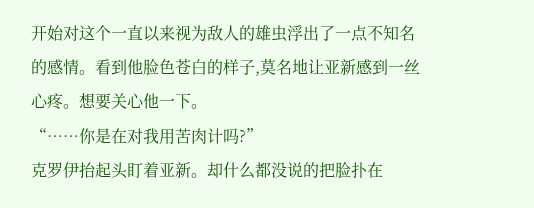开始对这个一直以来视为敌人的雄虫浮出了一点不知名的感情。看到他脸色苍白的样子,莫名地让亚新感到一丝心疼。想要关心他一下。
“……你是在对我用苦肉计吗?”
克罗伊抬起头盯着亚新。却什么都没说的把脸扑在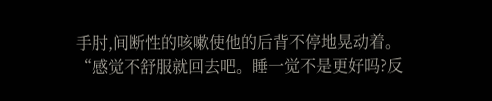手肘,间断性的咳嗽使他的后背不停地晃动着。
“感觉不舒服就回去吧。睡一觉不是更好吗?反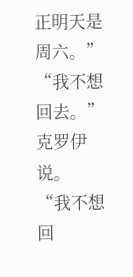正明天是周六。”
“我不想回去。”克罗伊说。 “我不想回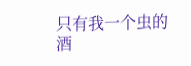只有我一个虫的酒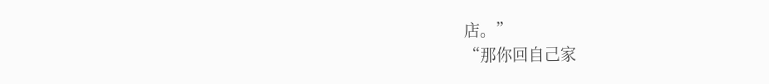店。”
“那你回自己家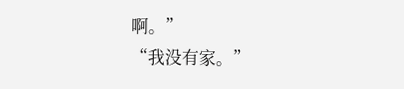啊。”
“我没有家。”